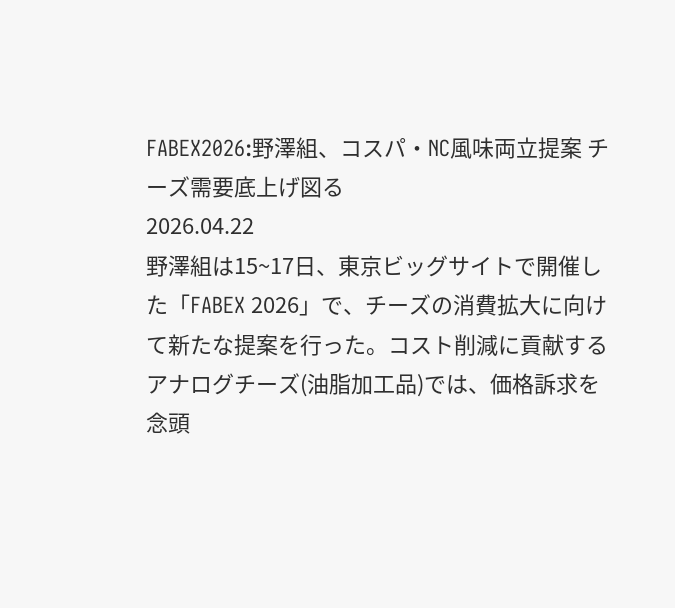FABEX2026:野澤組、コスパ・NC風味両立提案 チーズ需要底上げ図る
2026.04.22
野澤組は15~17日、東京ビッグサイトで開催した「FABEX 2026」で、チーズの消費拡大に向けて新たな提案を行った。コスト削減に貢献するアナログチーズ(油脂加工品)では、価格訴求を念頭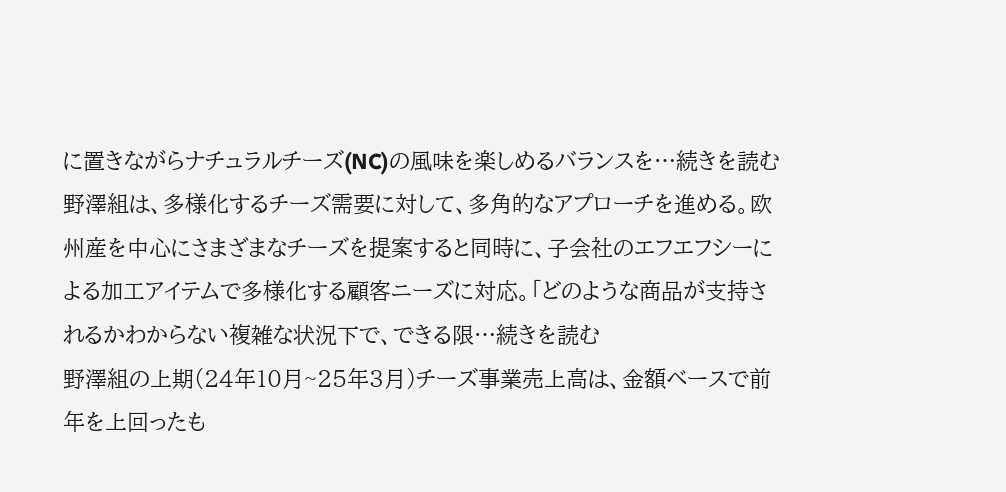に置きながらナチュラルチーズ(NC)の風味を楽しめるバランスを…続きを読む
野澤組は、多様化するチーズ需要に対して、多角的なアプローチを進める。欧州産を中心にさまざまなチーズを提案すると同時に、子会社のエフエフシーによる加工アイテムで多様化する顧客ニーズに対応。「どのような商品が支持されるかわからない複雑な状況下で、できる限…続きを読む
野澤組の上期(24年10月~25年3月)チーズ事業売上高は、金額ベースで前年を上回ったも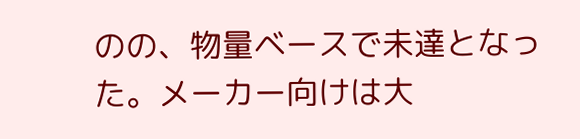のの、物量ベースで未達となった。メーカー向けは大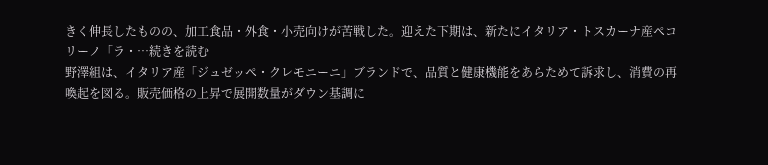きく伸長したものの、加工食品・外食・小売向けが苦戦した。迎えた下期は、新たにイタリア・トスカーナ産ペコリーノ「ラ・…続きを読む
野澤組は、イタリア産「ジュゼッペ・クレモニーニ」ブランドで、品質と健康機能をあらためて訴求し、消費の再喚起を図る。販売価格の上昇で展開数量がダウン基調に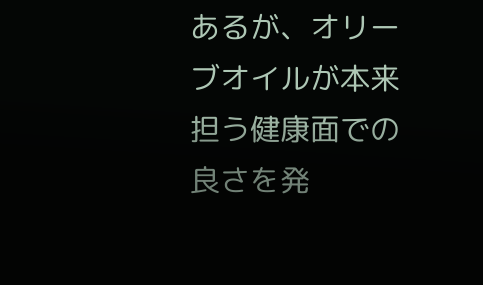あるが、オリーブオイルが本来担う健康面での良さを発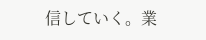信していく。業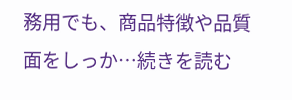務用でも、商品特徴や品質面をしっか…続きを読む